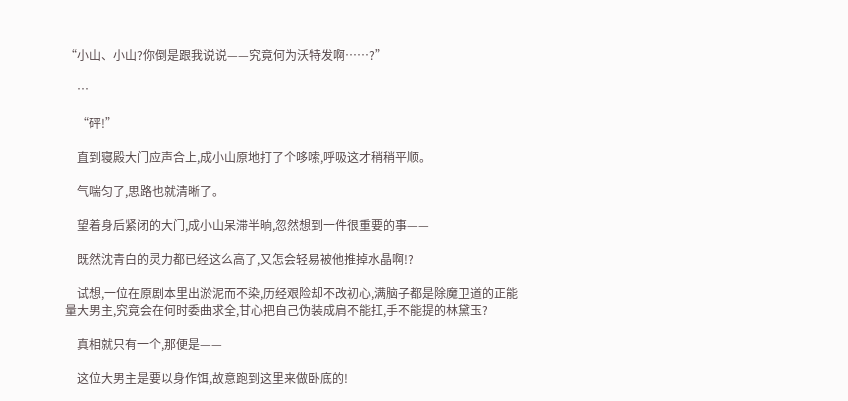“小山、小山?你倒是跟我说说——究竟何为沃特发啊……?”

    …

    “砰!”

    直到寝殿大门应声合上,成小山原地打了个哆嗦,呼吸这才稍稍平顺。

    气喘匀了,思路也就清晰了。

    望着身后紧闭的大门,成小山呆滞半晌,忽然想到一件很重要的事——

    既然沈青白的灵力都已经这么高了,又怎会轻易被他推掉水晶啊!?

    试想,一位在原剧本里出淤泥而不染,历经艰险却不改初心,满脑子都是除魔卫道的正能量大男主,究竟会在何时委曲求全,甘心把自己伪装成肩不能扛,手不能提的林黛玉?

    真相就只有一个,那便是——

    这位大男主是要以身作饵,故意跑到这里来做卧底的!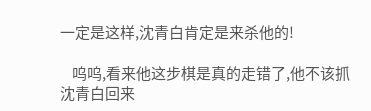一定是这样,沈青白肯定是来杀他的!

    呜呜,看来他这步棋是真的走错了,他不该抓沈青白回来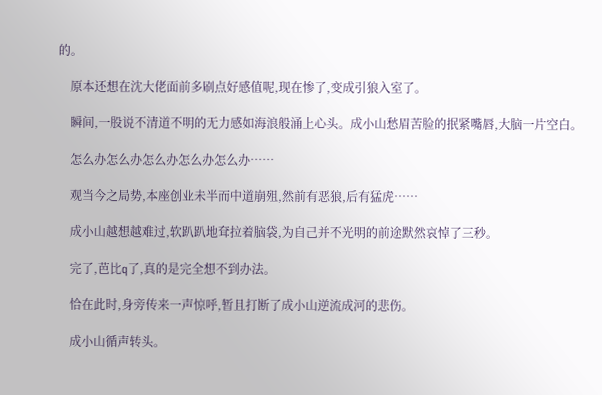的。

    原本还想在沈大佬面前多刷点好感值呢,现在惨了,变成引狼入室了。

    瞬间,一股说不清道不明的无力感如海浪般涌上心头。成小山愁眉苦脸的抿紧嘴唇,大脑一片空白。

    怎么办怎么办怎么办怎么办怎么办……

    观当今之局势,本座创业未半而中道崩殂,然前有恶狼,后有猛虎……

    成小山越想越难过,软趴趴地耷拉着脑袋,为自己并不光明的前途默然哀悼了三秒。

    完了,芭比q了,真的是完全想不到办法。

    恰在此时,身旁传来一声惊呼,暂且打断了成小山逆流成河的悲伤。

    成小山循声转头。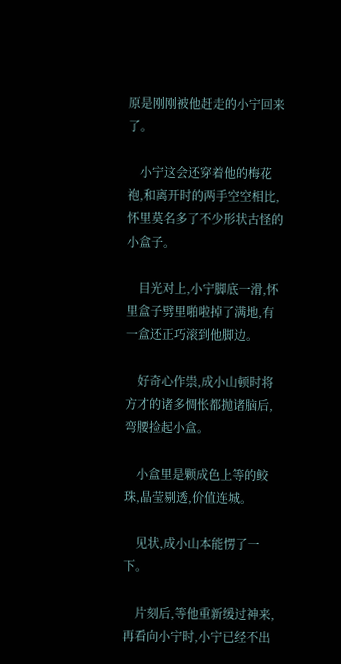原是刚刚被他赶走的小宁回来了。

    小宁这会还穿着他的梅花袍,和离开时的两手空空相比,怀里莫名多了不少形状古怪的小盒子。

    目光对上,小宁脚底一滑,怀里盒子劈里啪啦掉了满地,有一盒还正巧滚到他脚边。

    好奇心作祟,成小山顿时将方才的诸多惆怅都抛诸脑后,弯腰捡起小盒。

    小盒里是颗成色上等的鲛珠,晶莹剔透,价值连城。

    见状,成小山本能愣了一下。

    片刻后,等他重新缓过神来,再看向小宁时,小宁已经不出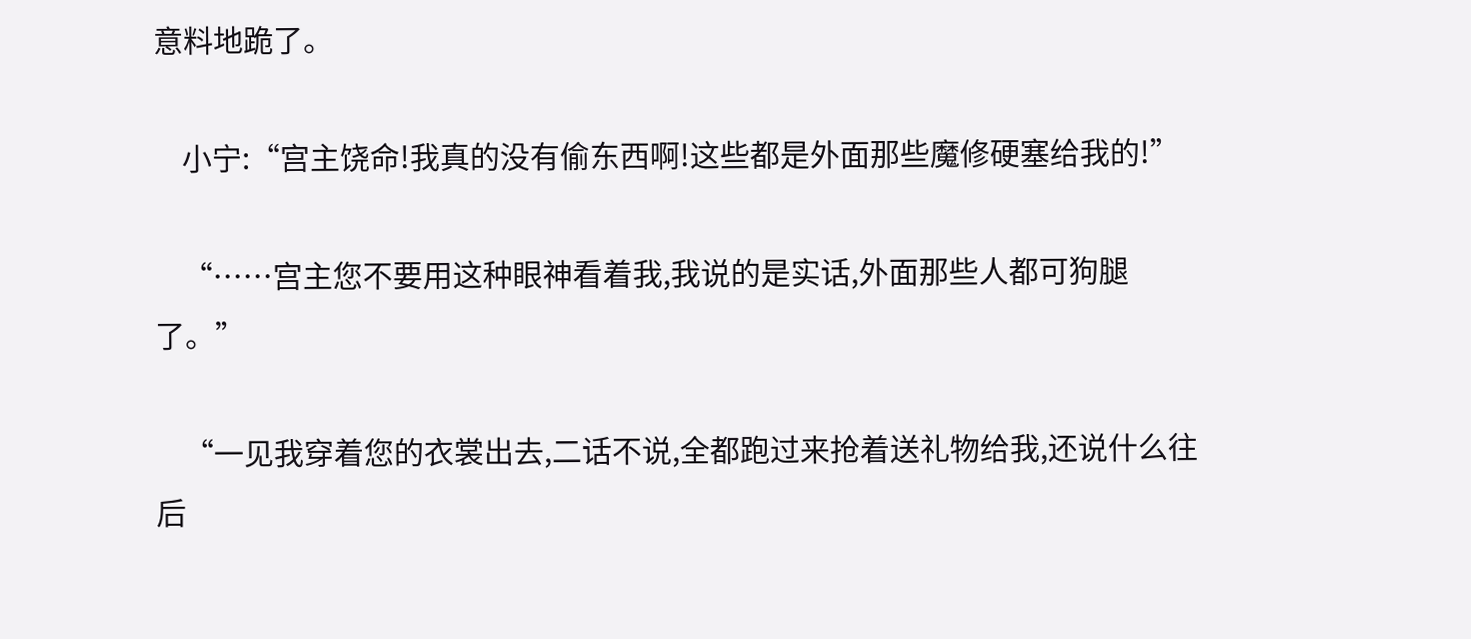意料地跪了。

    小宁:“宫主饶命!我真的没有偷东西啊!这些都是外面那些魔修硬塞给我的!”

    “……宫主您不要用这种眼神看着我,我说的是实话,外面那些人都可狗腿了。”

    “一见我穿着您的衣裳出去,二话不说,全都跑过来抢着送礼物给我,还说什么往后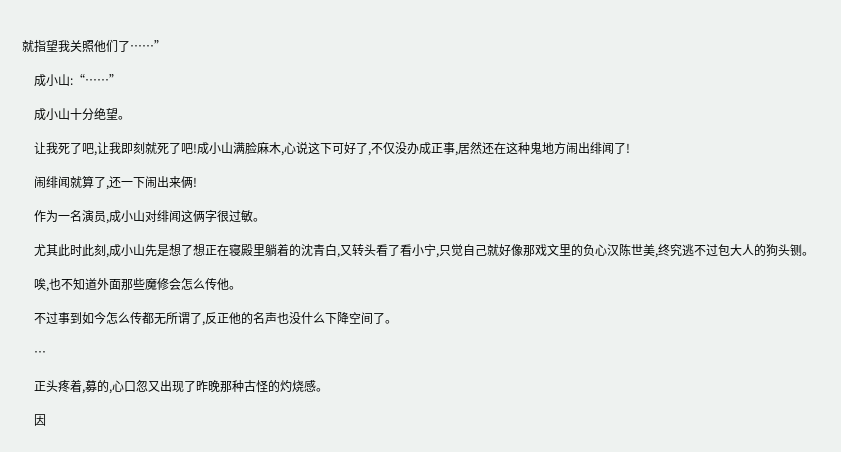就指望我关照他们了……”

    成小山:“……”

    成小山十分绝望。

    让我死了吧,让我即刻就死了吧!成小山满脸麻木,心说这下可好了,不仅没办成正事,居然还在这种鬼地方闹出绯闻了!

    闹绯闻就算了,还一下闹出来俩!

    作为一名演员,成小山对绯闻这俩字很过敏。

    尤其此时此刻,成小山先是想了想正在寝殿里躺着的沈青白,又转头看了看小宁,只觉自己就好像那戏文里的负心汉陈世美,终究逃不过包大人的狗头铡。

    唉,也不知道外面那些魔修会怎么传他。

    不过事到如今怎么传都无所谓了,反正他的名声也没什么下降空间了。

    …

    正头疼着,募的,心口忽又出现了昨晚那种古怪的灼烧感。

    因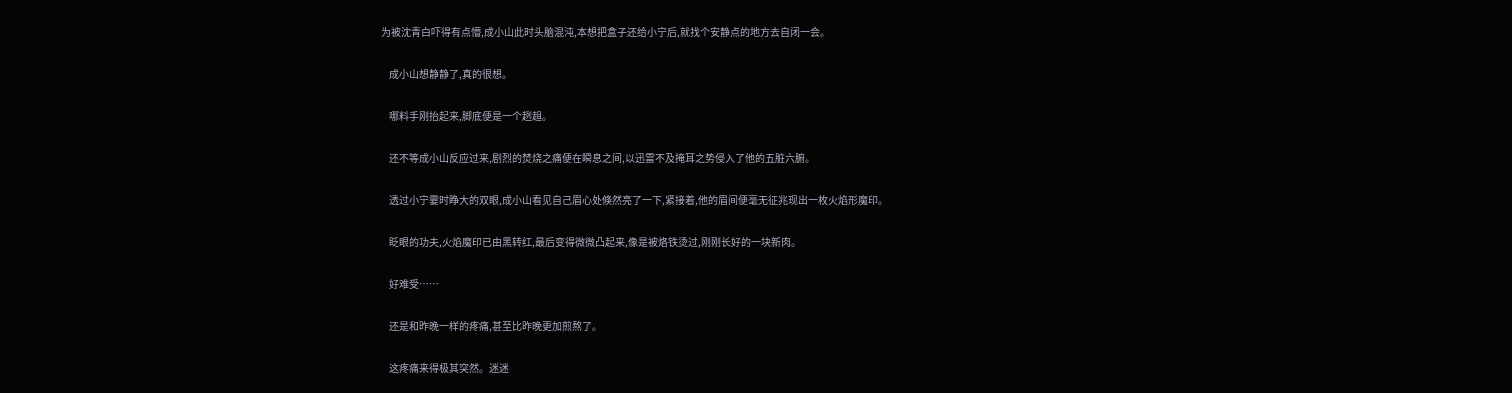为被沈青白吓得有点懵,成小山此时头脑混沌,本想把盒子还给小宁后,就找个安静点的地方去自闭一会。

    成小山想静静了,真的很想。

    哪料手刚抬起来,脚底便是一个趔趄。

    还不等成小山反应过来,剧烈的焚烧之痛便在瞬息之间,以迅雷不及掩耳之势侵入了他的五脏六腑。

    透过小宁霎时睁大的双眼,成小山看见自己眉心处倏然亮了一下,紧接着,他的眉间便毫无征兆现出一枚火焰形魔印。

    眨眼的功夫,火焰魔印已由黑转红,最后变得微微凸起来,像是被烙铁烫过,刚刚长好的一块新肉。

    好难受……

    还是和昨晚一样的疼痛,甚至比昨晚更加煎熬了。

    这疼痛来得极其突然。迷迷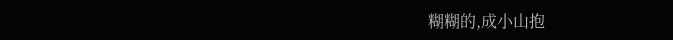糊糊的,成小山抱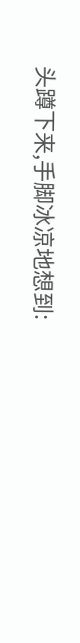头蹲下来,手脚冰凉地想到: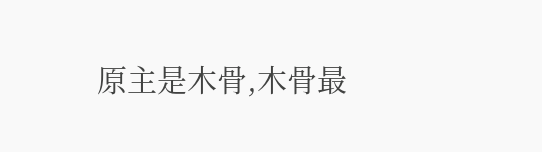原主是木骨,木骨最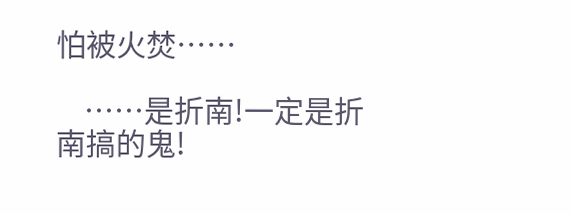怕被火焚……

    ……是折南!一定是折南搞的鬼!